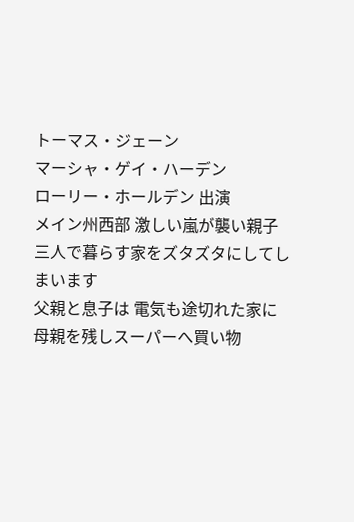トーマス・ジェーン
マーシャ・ゲイ・ハーデン
ローリー・ホールデン 出演
メイン州西部 激しい嵐が襲い親子三人で暮らす家をズタズタにしてしまいます
父親と息子は 電気も途切れた家に母親を残しスーパーへ買い物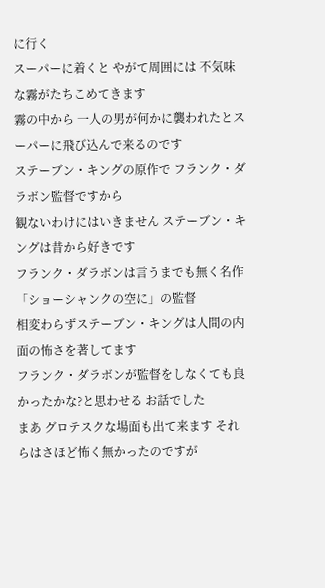に行く
スーパーに着くと やがて周囲には 不気味な霧がたちこめてきます
霧の中から 一人の男が何かに襲われたとスーパーに飛び込んで来るのです
ステーブン・キングの原作で フランク・ダラボン監督ですから
観ないわけにはいきません ステーブン・キングは昔から好きです
フランク・ダラボンは言うまでも無く名作「ショーシャンクの空に」の監督
相変わらずステーブン・キングは人間の内面の怖さを著してます
フランク・ダラボンが監督をしなくても良かったかな?と思わせる お話でした
まあ グロテスクな場面も出て来ます それらはさほど怖く無かったのですが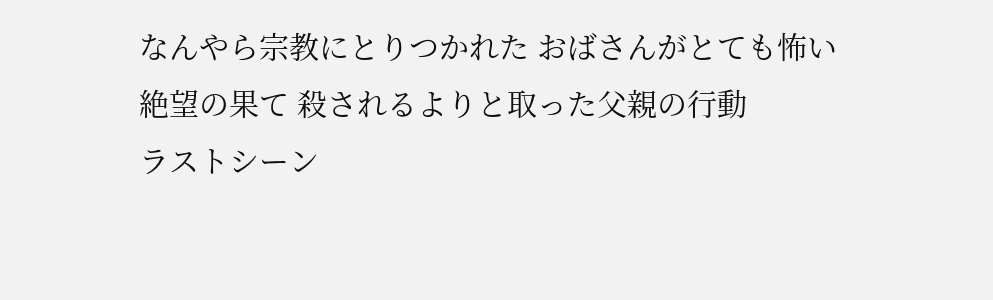なんやら宗教にとりつかれた おばさんがとても怖い
絶望の果て 殺されるよりと取った父親の行動
ラストシーン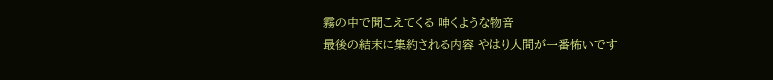霧の中で聞こえてくる 呻くような物音
最後の結末に集約される内容 やはり人間が一番怖いです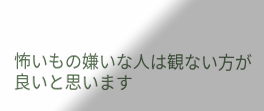怖いもの嫌いな人は観ない方が良いと思います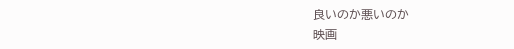良いのか悪いのか
映画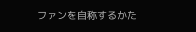ファンを自称するかた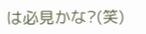は必見かな?(笑)